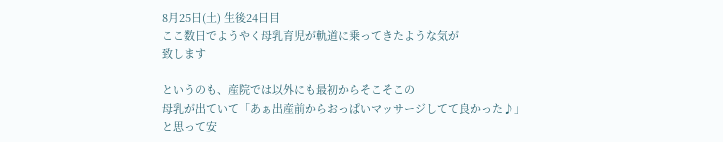8月25日(土) 生後24日目
ここ数日でようやく母乳育児が軌道に乗ってきたような気が
致します

というのも、産院では以外にも最初からそこそこの
母乳が出ていて「あぁ出産前からおっぱいマッサージしてて良かった♪」
と思って安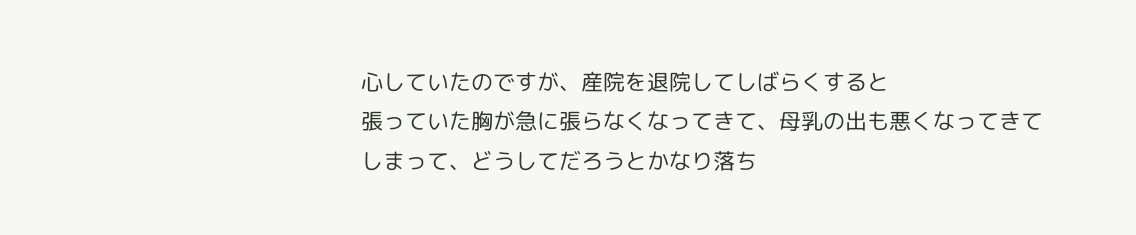心していたのですが、産院を退院してしばらくすると
張っていた胸が急に張らなくなってきて、母乳の出も悪くなってきて
しまって、どうしてだろうとかなり落ち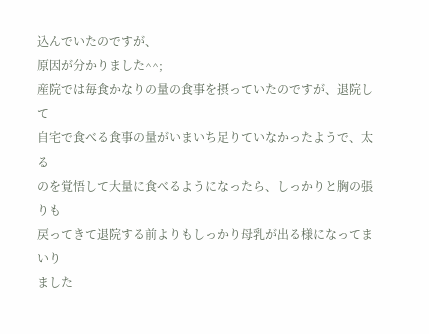込んでいたのですが、
原因が分かりました^^;
産院では毎食かなりの量の食事を摂っていたのですが、退院して
自宅で食べる食事の量がいまいち足りていなかったようで、太る
のを覚悟して大量に食べるようになったら、しっかりと胸の張りも
戻ってきて退院する前よりもしっかり母乳が出る様になってまいり
ました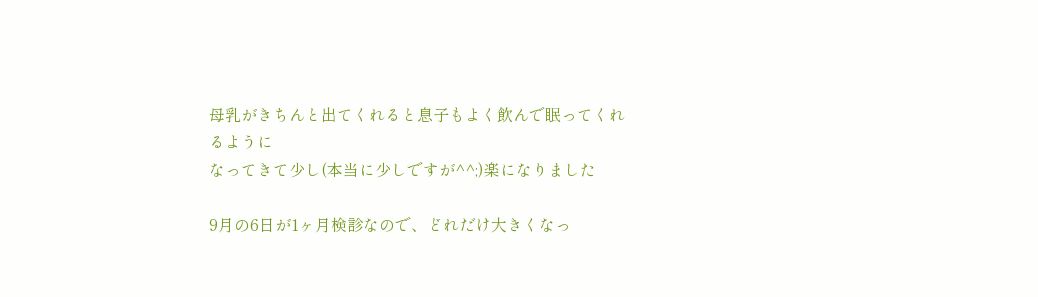母乳がきちんと出てくれると息子もよく飲んで眠ってくれるように
なってきて少し(本当に少しですが^^;)楽になりました

9月の6日が1ヶ月検診なので、どれだけ大きくなっ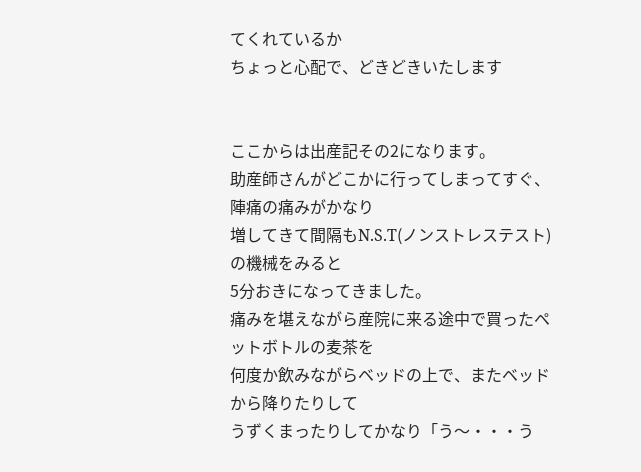てくれているか
ちょっと心配で、どきどきいたします


ここからは出産記その2になります。
助産師さんがどこかに行ってしまってすぐ、陣痛の痛みがかなり
増してきて間隔もN.S.T(ノンストレステスト)の機械をみると
5分おきになってきました。
痛みを堪えながら産院に来る途中で買ったペットボトルの麦茶を
何度か飲みながらベッドの上で、またベッドから降りたりして
うずくまったりしてかなり「う〜・・・う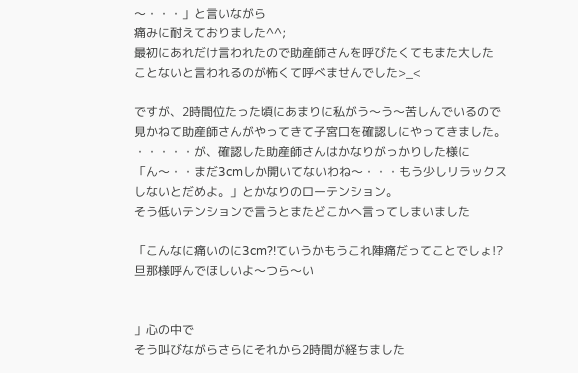〜・・・」と言いながら
痛みに耐えておりました^^;
最初にあれだけ言われたので助産師さんを呼びたくてもまた大した
ことないと言われるのが怖くて呼べませんでした>_<

ですが、2時間位たった頃にあまりに私がう〜う〜苦しんでいるので
見かねて助産師さんがやってきて子宮口を確認しにやってきました。
・・・・・が、確認した助産師さんはかなりがっかりした様に
「ん〜・・まだ3cmしか開いてないわね〜・・・もう少しリラックス
しないとだめよ。」とかなりのローテンション。
そう低いテンションで言うとまたどこかへ言ってしまいました

「こんなに痛いのに3cm?!ていうかもうこれ陣痛だってことでしょ!?
旦那様呼んでほしいよ〜つら〜い


」心の中で
そう叫びながらさらにそれから2時間が経ちました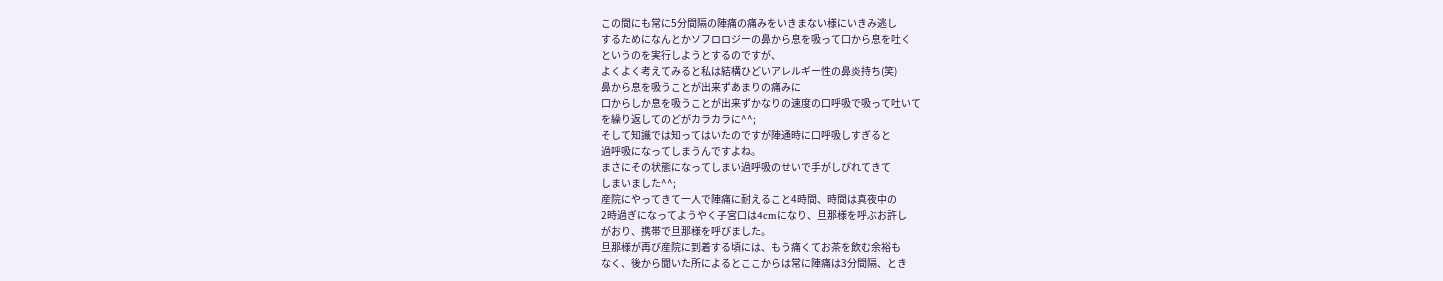この間にも常に5分間隔の陣痛の痛みをいきまない様にいきみ逃し
するためになんとかソフロロジーの鼻から息を吸って口から息を吐く
というのを実行しようとするのですが、
よくよく考えてみると私は結構ひどいアレルギー性の鼻炎持ち(笑)
鼻から息を吸うことが出来ずあまりの痛みに
口からしか息を吸うことが出来ずかなりの速度の口呼吸で吸って吐いて
を繰り返してのどがカラカラに^^;
そして知識では知ってはいたのですが陣通時に口呼吸しすぎると
過呼吸になってしまうんですよね。
まさにその状態になってしまい過呼吸のせいで手がしびれてきて
しまいました^^;
産院にやってきて一人で陣痛に耐えること4時間、時間は真夜中の
2時過ぎになってようやく子宮口は4cmになり、旦那様を呼ぶお許し
がおり、携帯で旦那様を呼びました。
旦那様が再び産院に到着する頃には、もう痛くてお茶を飲む余裕も
なく、後から聞いた所によるとここからは常に陣痛は3分間隔、とき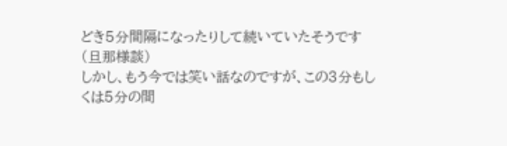どき5分間隔になったりして続いていたそうです(旦那様談)
しかし、もう今では笑い話なのですが、この3分もしくは5分の間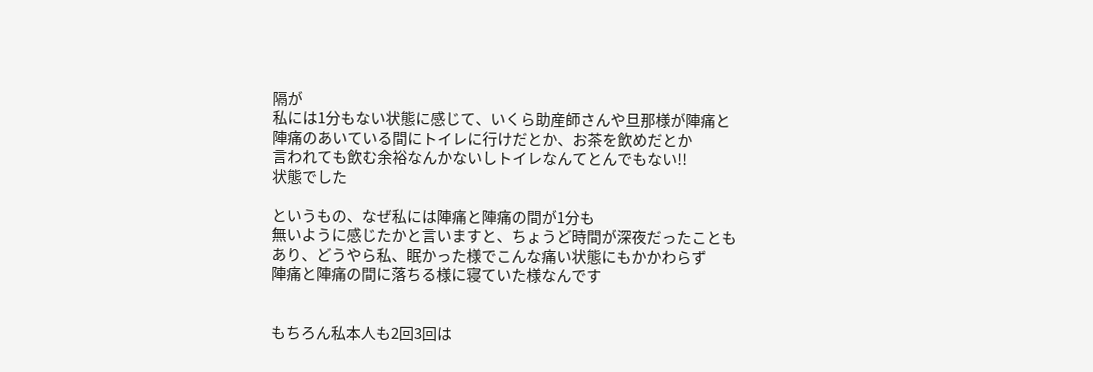隔が
私には1分もない状態に感じて、いくら助産師さんや旦那様が陣痛と
陣痛のあいている間にトイレに行けだとか、お茶を飲めだとか
言われても飲む余裕なんかないしトイレなんてとんでもない!!
状態でした

というもの、なぜ私には陣痛と陣痛の間が1分も
無いように感じたかと言いますと、ちょうど時間が深夜だったことも
あり、どうやら私、眠かった様でこんな痛い状態にもかかわらず
陣痛と陣痛の間に落ちる様に寝ていた様なんです


もちろん私本人も2回3回は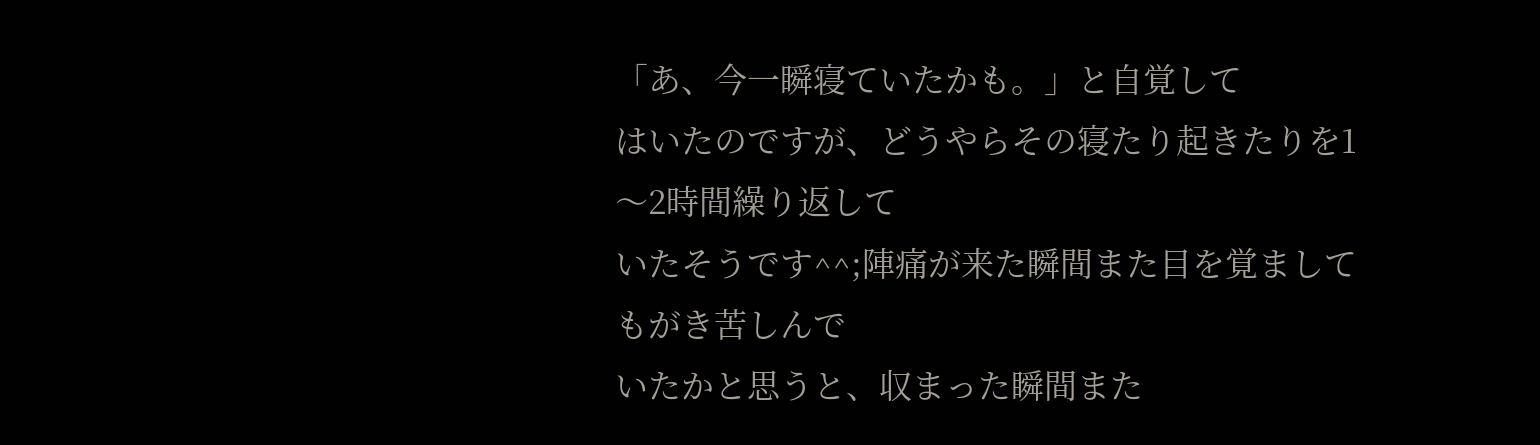「あ、今一瞬寝ていたかも。」と自覚して
はいたのですが、どうやらその寝たり起きたりを1〜2時間繰り返して
いたそうです^^;陣痛が来た瞬間また目を覚ましてもがき苦しんで
いたかと思うと、収まった瞬間また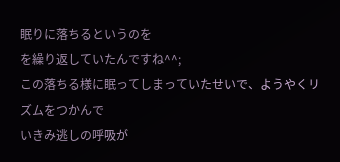眠りに落ちるというのを
を繰り返していたんですね^^;
この落ちる様に眠ってしまっていたせいで、ようやくリズムをつかんで
いきみ逃しの呼吸が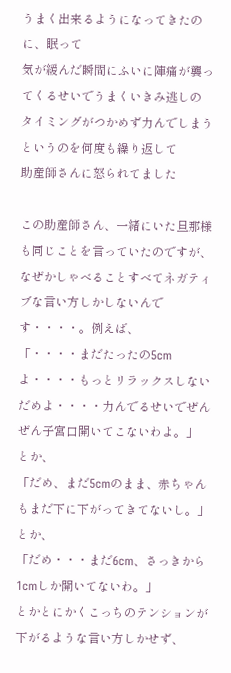うまく出来るようになってきたのに、眠って
気が緩んだ瞬間にふいに陣痛が襲ってくるせいでうまくいきみ逃しの
タイミングがつかめず力んでしまうというのを何度も繰り返して
助産師さんに怒られてました

この助産師さん、一緒にいた旦那様も同じことを言っていたのですが、なぜかしゃべることすべてネガティブな言い方しかしないんです・・・・。例えば、
「・・・・まだたったの5cmよ・・・・もっとリラックスしない
だめよ・・・・力んでるせいでぜんぜん子宮口開いてこないわよ。」
とか、
「だめ、まだ5cmのまま、赤ちゃんもまだ下に下がってきてないし。」
とか、
「だめ・・・まだ6cm、さっきから1cmしか開いてないわ。」
とかとにかくこっちのテンションが下がるような言い方しかせず、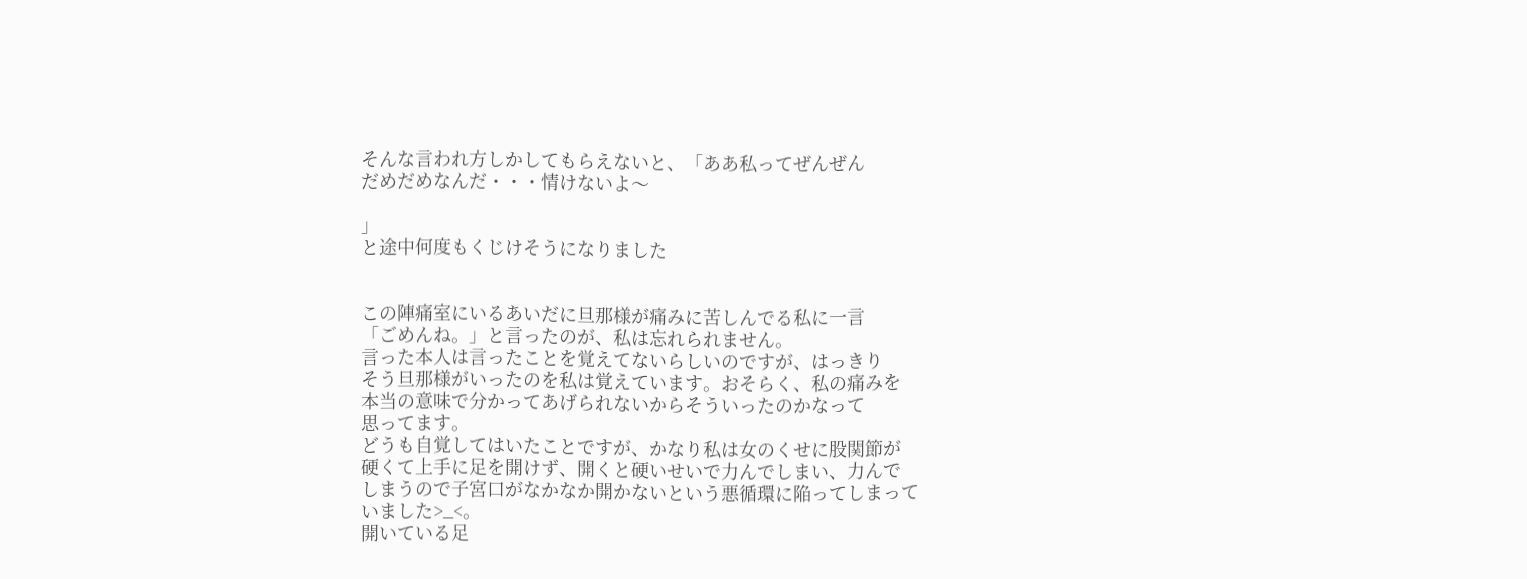そんな言われ方しかしてもらえないと、「ああ私ってぜんぜん
だめだめなんだ・・・情けないよ〜

」
と途中何度もくじけそうになりました


この陣痛室にいるあいだに旦那様が痛みに苦しんでる私に一言
「ごめんね。」と言ったのが、私は忘れられません。
言った本人は言ったことを覚えてないらしいのですが、はっきり
そう旦那様がいったのを私は覚えています。おそらく、私の痛みを
本当の意味で分かってあげられないからそういったのかなって
思ってます。
どうも自覚してはいたことですが、かなり私は女のくせに股関節が
硬くて上手に足を開けず、開くと硬いせいで力んでしまい、力んで
しまうので子宮口がなかなか開かないという悪循環に陥ってしまって
いました>_<。
開いている足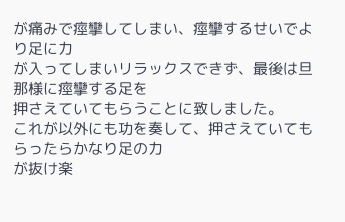が痛みで痙攣してしまい、痙攣するせいでより足に力
が入ってしまいリラックスできず、最後は旦那様に痙攣する足を
押さえていてもらうことに致しました。
これが以外にも功を奏して、押さえていてもらったらかなり足の力
が抜け楽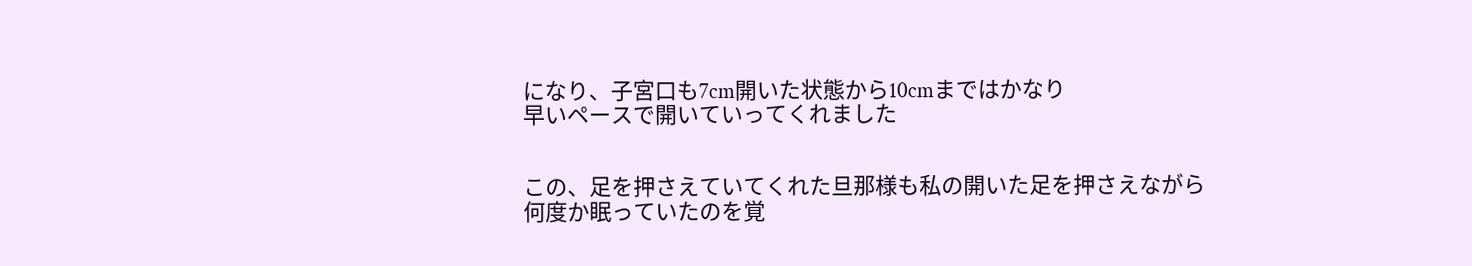になり、子宮口も7cm開いた状態から10cmまではかなり
早いペースで開いていってくれました


この、足を押さえていてくれた旦那様も私の開いた足を押さえながら
何度か眠っていたのを覚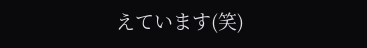えています(笑)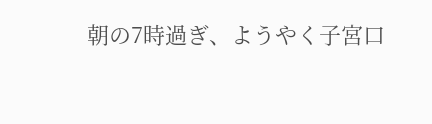朝の7時過ぎ、ようやく子宮口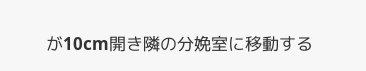が10cm開き隣の分娩室に移動する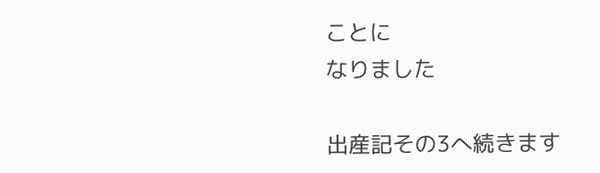ことに
なりました

出産記その3へ続きます